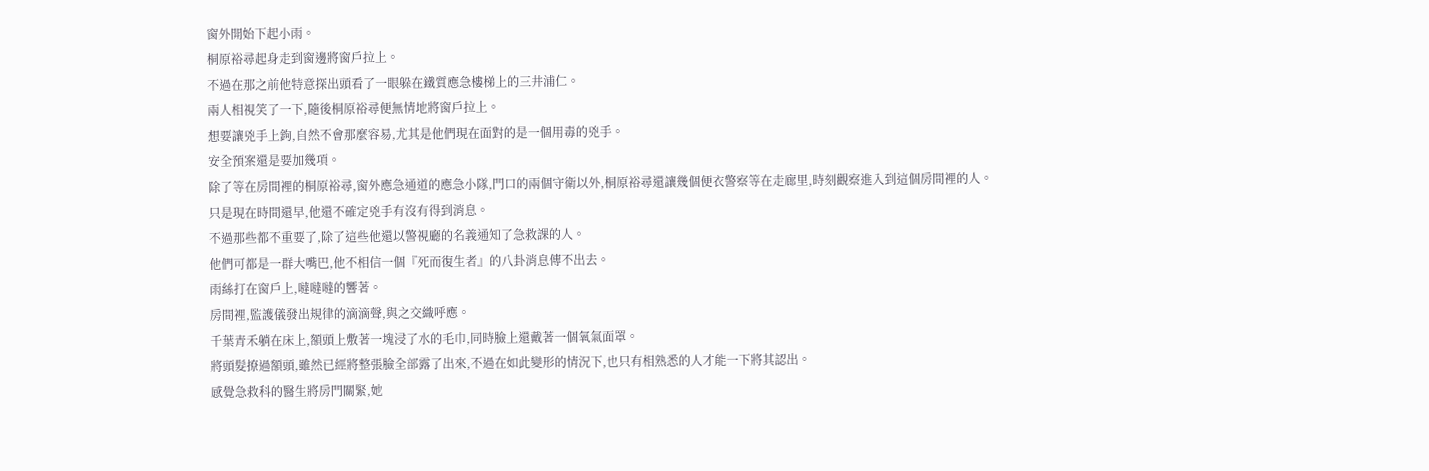窗外開始下起小雨。
桐原裕尋起身走到窗邊將窗戶拉上。
不過在那之前他特意探出頭看了一眼躲在鐵質應急樓梯上的三井浦仁。
兩人相視笑了一下,隨後桐原裕尋便無情地將窗戶拉上。
想要讓兇手上鉤,自然不會那麼容易,尤其是他們現在面對的是一個用毒的兇手。
安全預案還是要加幾項。
除了等在房間裡的桐原裕尋,窗外應急通道的應急小隊,門口的兩個守衛以外,桐原裕尋還讓幾個便衣警察等在走廊里,時刻觀察進入到這個房間裡的人。
只是現在時間還早,他還不確定兇手有沒有得到消息。
不過那些都不重要了,除了這些他還以警視廳的名義通知了急救課的人。
他們可都是一群大嘴巴,他不相信一個『死而復生者』的八卦消息傳不出去。
雨絲打在窗戶上,噠噠噠的響著。
房間裡,監護儀發出規律的滴滴聲,與之交織呼應。
千葉青禾躺在床上,額頭上敷著一塊浸了水的毛巾,同時臉上還戴著一個氧氣面罩。
將頭髮撩過額頭,雖然已經將整張臉全部露了出來,不過在如此變形的情況下,也只有相熟悉的人才能一下將其認出。
感覺急救科的醫生將房門關緊,她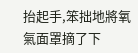抬起手,笨拙地將氧氣面罩摘了下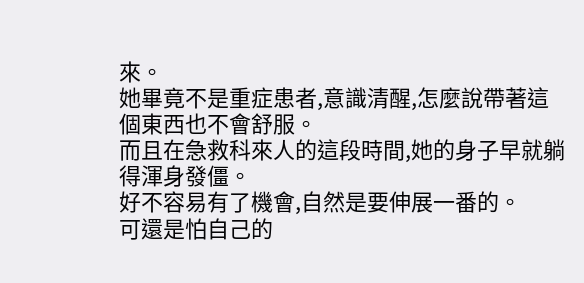來。
她畢竟不是重症患者,意識清醒,怎麼說帶著這個東西也不會舒服。
而且在急救科來人的這段時間,她的身子早就躺得渾身發僵。
好不容易有了機會,自然是要伸展一番的。
可還是怕自己的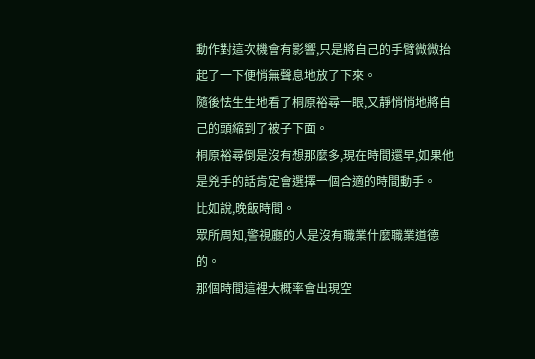動作對這次機會有影響,只是將自己的手臂微微抬起了一下便悄無聲息地放了下來。
隨後怯生生地看了桐原裕尋一眼,又靜悄悄地將自己的頭縮到了被子下面。
桐原裕尋倒是沒有想那麼多,現在時間還早,如果他是兇手的話肯定會選擇一個合適的時間動手。
比如說,晚飯時間。
眾所周知,警視廳的人是沒有職業什麼職業道德的。
那個時間這裡大概率會出現空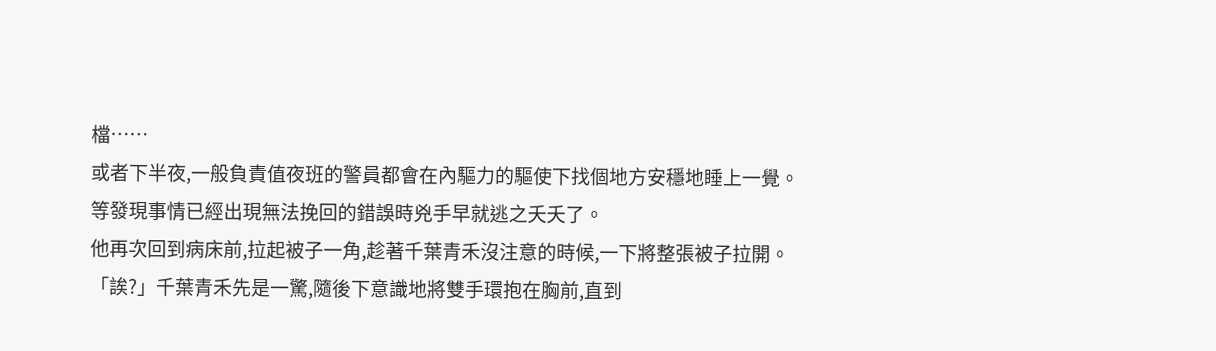檔……
或者下半夜,一般負責值夜班的警員都會在內驅力的驅使下找個地方安穩地睡上一覺。
等發現事情已經出現無法挽回的錯誤時兇手早就逃之夭夭了。
他再次回到病床前,拉起被子一角,趁著千葉青禾沒注意的時候,一下將整張被子拉開。
「誒?」千葉青禾先是一驚,隨後下意識地將雙手環抱在胸前,直到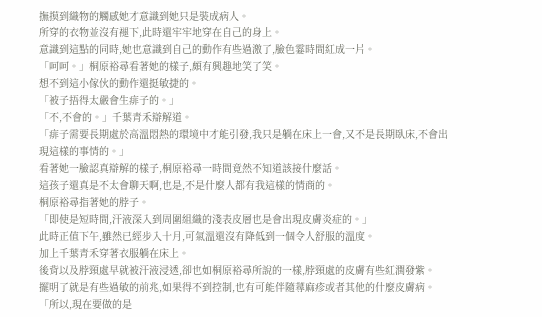撫摸到織物的觸感她才意識到她只是裝成病人。
所穿的衣物並沒有褪下,此時還牢牢地穿在自己的身上。
意識到這點的同時,她也意識到自己的動作有些過激了,臉色霎時間紅成一片。
「呵呵。」桐原裕尋看著她的樣子,頗有興趣地笑了笑。
想不到這小傢伙的動作還挺敏捷的。
「被子捂得太嚴會生痱子的。」
「不,不會的。」千葉青禾辯解道。
「痱子需要長期處於高溫悶熱的環境中才能引發,我只是躺在床上一會,又不是長期臥床,不會出現這樣的事情的。」
看著她一臉認真辯解的樣子,桐原裕尋一時間竟然不知道該接什麼話。
這孩子還真是不太會聊天啊,也是,不是什麼人都有我這樣的情商的。
桐原裕尋指著她的脖子。
「即使是短時間,汗液深入到周圍組織的淺表皮層也是會出現皮膚炎症的。」
此時正值下午,雖然已經步入十月,可氣溫還沒有降低到一個令人舒服的溫度。
加上千葉青禾穿著衣服躺在床上。
後背以及脖頸處早就被汗液浸透,卻也如桐原裕尋所說的一樣,脖頸處的皮膚有些紅潤發紫。
擺明了就是有些過敏的前兆,如果得不到控制,也有可能伴隨蕁麻疹或者其他的什麼皮膚病。
「所以,現在要做的是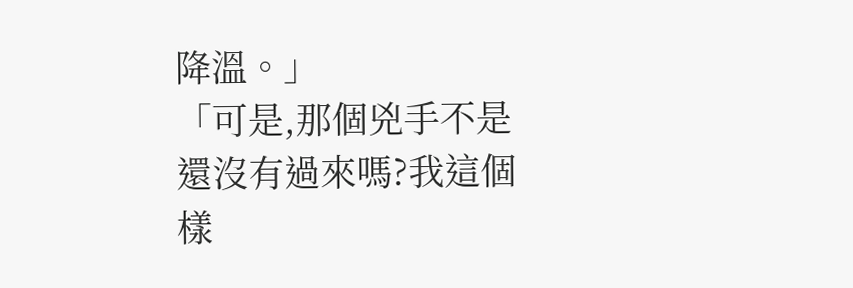降溫。」
「可是,那個兇手不是還沒有過來嗎?我這個樣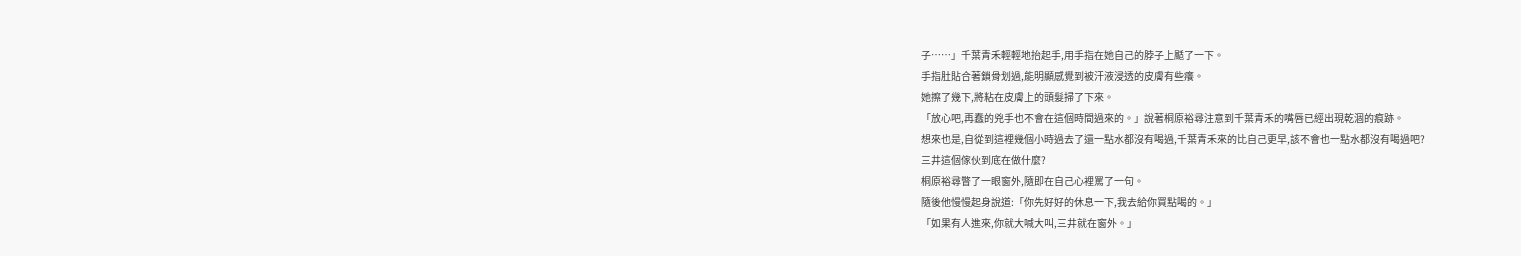子……」千葉青禾輕輕地抬起手,用手指在她自己的脖子上颳了一下。
手指肚貼合著鎖骨划過,能明顯感覺到被汗液浸透的皮膚有些癢。
她擦了幾下,將粘在皮膚上的頭髮掃了下來。
「放心吧,再蠢的兇手也不會在這個時間過來的。」說著桐原裕尋注意到千葉青禾的嘴唇已經出現乾涸的痕跡。
想來也是,自從到這裡幾個小時過去了還一點水都沒有喝過,千葉青禾來的比自己更早,該不會也一點水都沒有喝過吧?
三井這個傢伙到底在做什麼?
桐原裕尋瞥了一眼窗外,隨即在自己心裡罵了一句。
隨後他慢慢起身說道:「你先好好的休息一下,我去給你買點喝的。」
「如果有人進來,你就大喊大叫,三井就在窗外。」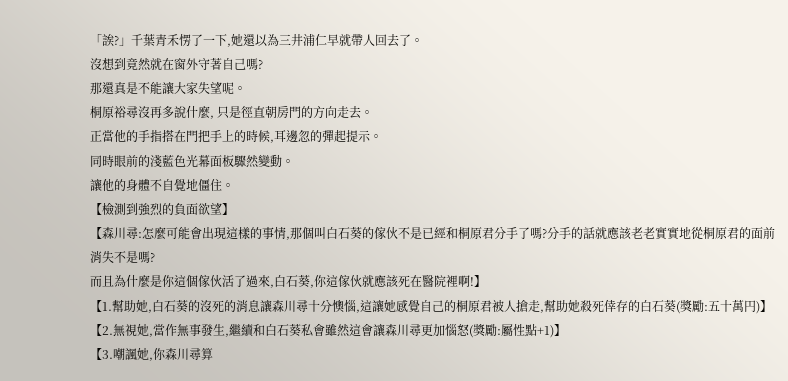「誒?」千葉青禾愣了一下,她還以為三井浦仁早就帶人回去了。
沒想到竟然就在窗外守著自己嗎?
那還真是不能讓大家失望呢。
桐原裕尋沒再多說什麼, 只是徑直朝房門的方向走去。
正當他的手指搭在門把手上的時候,耳邊忽的彈起提示。
同時眼前的淺藍色光幕面板驟然變動。
讓他的身體不自覺地僵住。
【檢測到強烈的負面欲望】
【森川尋:怎麼可能會出現這樣的事情,那個叫白石葵的傢伙不是已經和桐原君分手了嗎?分手的話就應該老老實實地從桐原君的面前消失不是嗎?
而且為什麼是你這個傢伙活了過來,白石葵,你這傢伙就應該死在醫院裡啊!】
【1.幫助她,白石葵的沒死的消息讓森川尋十分懊惱,這讓她感覺自己的桐原君被人搶走,幫助她殺死倖存的白石葵(獎勵:五十萬円)】
【2.無視她,當作無事發生,繼續和白石葵私會雖然這會讓森川尋更加惱怒(獎勵:屬性點+1)】
【3.嘲諷她,你森川尋算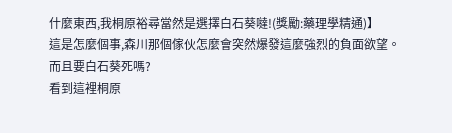什麼東西,我桐原裕尋當然是選擇白石葵噠!(獎勵:藥理學精通)】
這是怎麼個事,森川那個傢伙怎麼會突然爆發這麼強烈的負面欲望。
而且要白石葵死嗎?
看到這裡桐原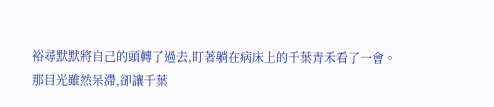裕尋默默將自己的頭轉了過去,盯著躺在病床上的千葉青禾看了一會。
那目光雖然呆滯,卻讓千葉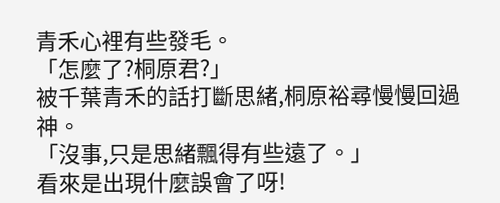青禾心裡有些發毛。
「怎麼了?桐原君?」
被千葉青禾的話打斷思緒,桐原裕尋慢慢回過神。
「沒事,只是思緒飄得有些遠了。」
看來是出現什麼誤會了呀!